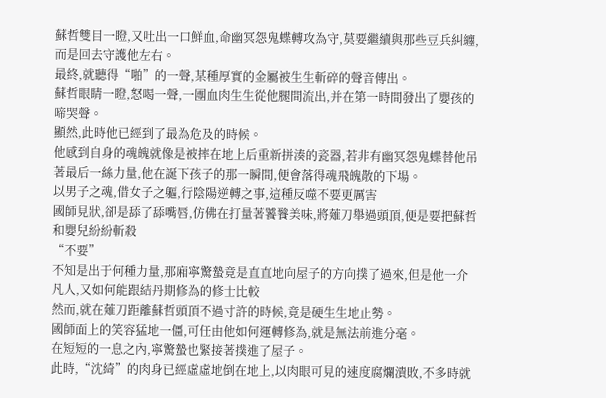蘇哲雙目一瞪,又吐出一口鮮血,命幽冥怨鬼蝶轉攻為守,莫要繼續與那些豆兵糾纏,而是回去守護他左右。
最終,就聽得“啪”的一聲,某種厚實的金屬被生生斬碎的聲音傳出。
蘇哲眼睛一瞪,怒喝一聲,一團血肉生生從他腿間流出,并在第一時間發出了嬰孩的啼哭聲。
顯然,此時他已經到了最為危及的時候。
他感到自身的魂魄就像是被摔在地上后重新拼湊的瓷器,若非有幽冥怨鬼蝶替他吊著最后一絲力量,他在誕下孩子的那一瞬間,便會落得魂飛魄散的下場。
以男子之魂,借女子之軀,行陰陽逆轉之事,這種反噬不要更厲害
國師見狀,卻是舔了舔嘴唇,仿佛在打量著饕餮美味,將薙刀舉過頭頂,便是要把蘇哲和嬰兒紛紛斬殺
“不要”
不知是出于何種力量,那廂寧驚蟄竟是直直地向屋子的方向撲了過來,但是他一介凡人,又如何能跟結丹期修為的修士比較
然而,就在薙刀距離蘇哲頭頂不過寸許的時候,竟是硬生生地止勢。
國師面上的笑容猛地一僵,可任由他如何運轉修為,就是無法前進分毫。
在短短的一息之內,寧驚蟄也緊接著撲進了屋子。
此時,“沈綺”的肉身已經虛虛地倒在地上,以肉眼可見的速度腐爛潰敗,不多時就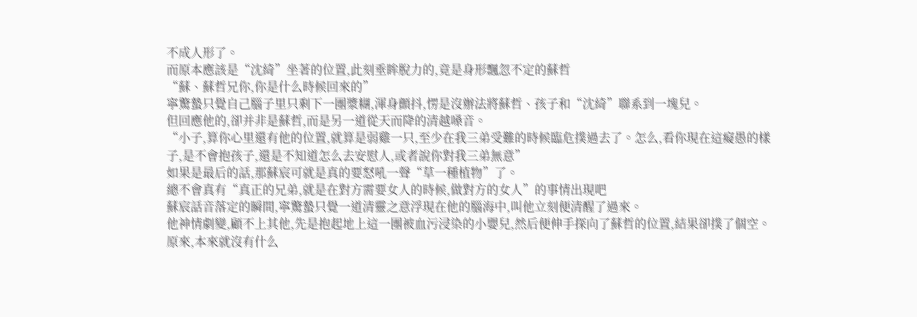不成人形了。
而原本應該是“沈綺”坐著的位置,此刻垂眸脫力的,竟是身形飄忽不定的蘇哲
“蘇、蘇哲兄你,你是什么時候回來的”
寧驚蟄只覺自己腦子里只剩下一團漿糊,渾身顫抖,愣是沒辦法將蘇哲、孩子和“沈綺”聯系到一塊兒。
但回應他的,卻并非是蘇哲,而是另一道從天而降的清越嗓音。
“小子,算你心里還有他的位置,就算是弱雞一只,至少在我三弟受難的時候臨危撲過去了。怎么,看你現在這癡愚的樣子,是不會抱孩子,還是不知道怎么去安慰人,或者說你對我三弟無意”
如果是最后的話,那蘇宸可就是真的要怒吼一聲“草一種植物”了。
總不會真有“真正的兄弟,就是在對方需要女人的時候,做對方的女人”的事情出現吧
蘇宸話音落定的瞬間,寧驚蟄只覺一道清靈之意浮現在他的腦海中,叫他立刻便清醒了過來。
他神情劇變,顧不上其他,先是抱起地上這一團被血污浸染的小嬰兒,然后便伸手探向了蘇哲的位置,結果卻撲了個空。
原來,本來就沒有什么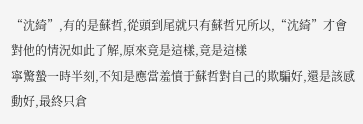“沈綺”,有的是蘇哲,從頭到尾就只有蘇哲兄所以,“沈綺”才會對他的情況如此了解,原來竟是這樣,竟是這樣
寧驚蟄一時半刻,不知是應當羞憤于蘇哲對自己的欺騙好,還是該感動好,最終只倉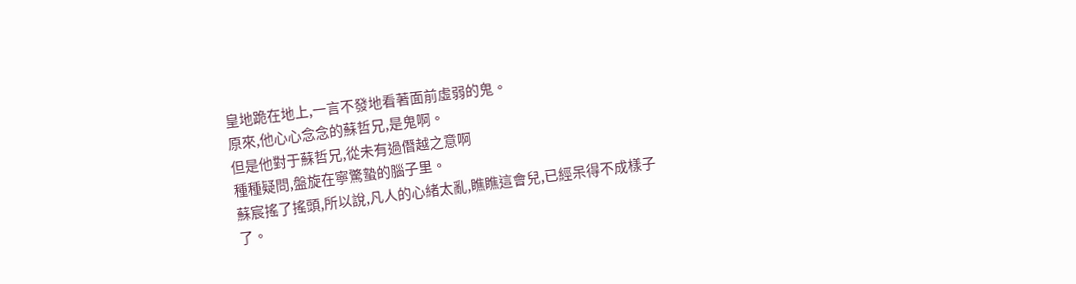皇地跪在地上,一言不發地看著面前虛弱的鬼。
原來,他心心念念的蘇哲兄,是鬼啊。
但是他對于蘇哲兄,從未有過僭越之意啊
種種疑問,盤旋在寧驚蟄的腦子里。
蘇宸搖了搖頭,所以說,凡人的心緒太亂,瞧瞧這會兒,已經呆得不成樣子了。